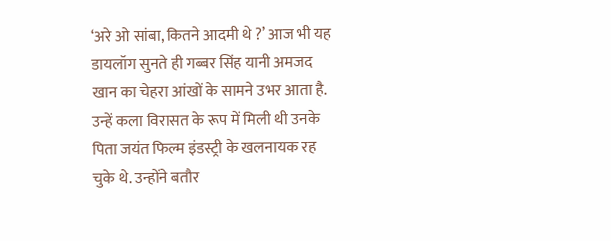‘अरे ओ सांबा, कितने आदमी थे ?’ आज भी यह डायलॉग सुनते ही गब्बर सिंह यानी अमजद खान का चेहरा आंखों के सामने उभर आता है. उन्हें कला विरासत के रूप में मिली थी उनके पिता जयंत फिल्म इंडस्ट्री के खलनायक रह चुके थे. उन्होंने बतौर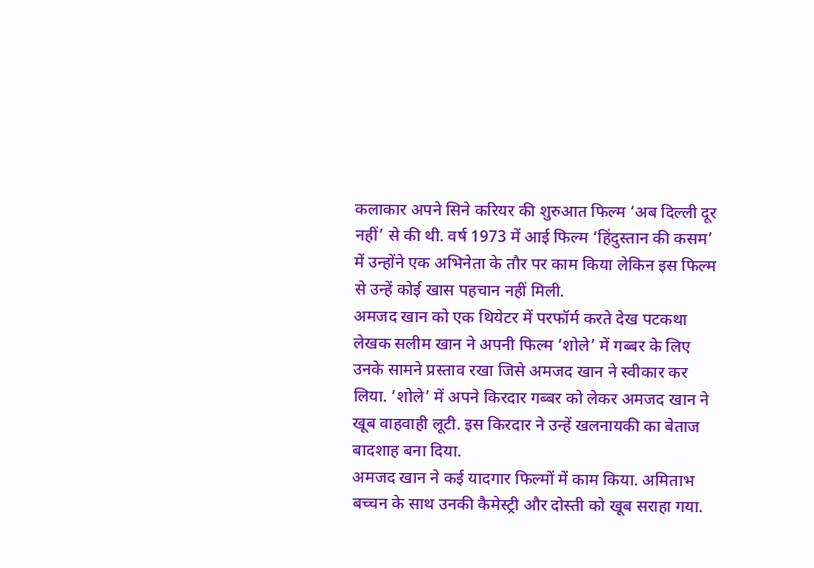कलाकार अपने सिने करियर की शुरुआत फिल्म ‘अब दिल्ली दूर नहीं’ से की थी. वर्ष 1973 में आई फिल्म ‘हिंदुस्तान की कसम’ में उन्होंने एक अभिनेता के तौर पर काम किया लेकिन इस फिल्म से उन्हें कोई खास पहचान नहीं मिली.
अमजद खान को एक थियेटर में परफॉर्म करते देख पटकथा लेखक सलीम खान ने अपनी फिल्म ‘शोले’ में गब्बर के लिए उनके सामने प्रस्ताव रखा जिसे अमजद खान ने स्वीकार कर लिया. ‘शोले’ में अपने किरदार गब्बर को लेकर अमजद खान ने खूब वाहवाही लूटी. इस किरदार ने उन्हें खलनायकी का बेताज बादशाह बना दिया.
अमजद खान ने कई यादगार फिल्मों में काम किया. अमिताभ बच्चन के साथ उनकी कैमेस्ट्री और दोस्ती को खूब सराहा गया.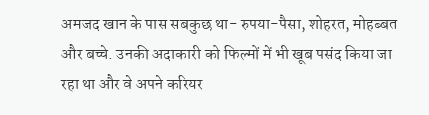अमजद खान के पास सबकुछ था- रुपया-पैसा, शोहरत, मोहब्बत और बच्चे. उनकी अदाकारी को फिल्मों में भी खूब पसंद किया जा रहा था और वे अपने करियर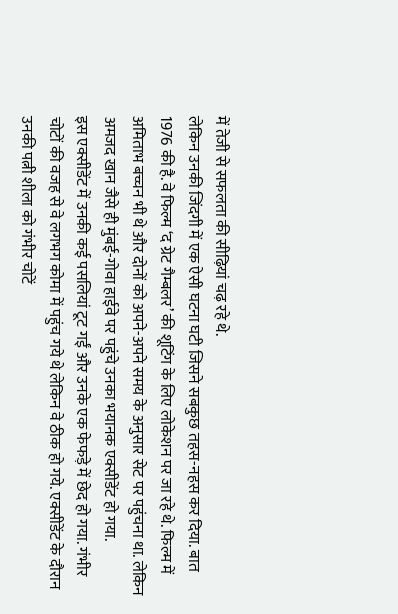में तेजी से सफलता की सीढ़ियां चढ़ रहे थे.
लेकिन उनकी जिंदगी में एक ऐसी घटना घटी जिसने सबकुछ तहस-नहस कर दिया. बात 1976 की है. वे फिल्म ‘द ग्रेट गैम्बलर’ की शूटिंग के लिए लोकेशन पर जा रहे थे. फिल्म में अमिताभ बच्चन भी थे और दोनों को अपने-अपने समय के अनुसार सेट पर पहुंचना था. लेकिन अमजद खान जैसे ही मुंबई-गोवा हाईवे पर पहुंचे उनका भयानक एक्सीडेंट हो गया.
इस एक्सीडेंट में उनकी कई पसलियां टूट गईं और उनके एक फेफड़े में छेद हो गया. गंभीर चोटों की वजह से वे लगभग कोमा में पहुंच गये थे लेकिन वे ठीक हो गये. एक्सीडेंट के दौरान उनकी पत्नी शीला को गंभीर चोटें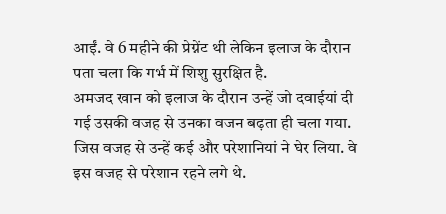आईं. वे 6 महीने की प्रेग्नेंट थी लेकिन इलाज के दौरान पता चला कि गर्भ में शिशु सुरक्षित है.
अमजद खान को इलाज के दौरान उन्हें जो दवाईयां दी गई उसकी वजह से उनका वजन बढ़ता ही चला गया. जिस वजह से उन्हें कई और परेशानियां ने घेर लिया. वे इस वजह से परेशान रहने लगे थे.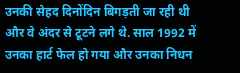उनकी सेहद दिनोंदिन बिगड़ती जा रही थी और वे अंदर से टूटने लगे थे. साल 1992 में उनका हार्ट फेल हो गया और उनका निधन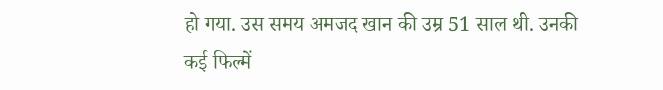हो गया. उस समय अमजद खान की उम्र 51 साल थी. उनकी कई फिल्में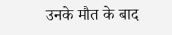उनके मौत के बाद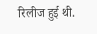रिलीज हुई थी.